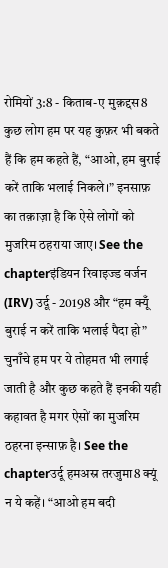रोमियों 3:8 - किताब-ए मुक़द्दस8 कुछ लोग हम पर यह कुफ़र भी बकते हैं कि हम कहते हैं, “आओ, हम बुराई करें ताकि भलाई निकले।” इनसाफ़ का तक़ाज़ा है कि ऐसे लोगों को मुजरिम ठहराया जाए। See the chapterइंडियन रिवाइज्ड वर्जन (IRV) उर्दू - 20198 और “हम क्यूँ बुराई न करें ताकि भलाई पैदा हो” चुनाँचे हम पर ये तोहमत भी लगाई जाती है और कुछ कहते हैं इनकी यही कहावत है मगर ऐसों का मुजरिम ठहरना इन्साफ़ है। See the chapterउर्दू हमअस्र तरजुमा8 क्यूं न ये कहें। “आओ हम बदी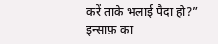करें ताके भलाई पैदा हो?” इन्साफ़ का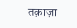तक़ाज़ा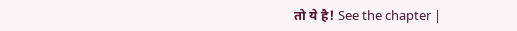तो ये है! See the chapter |